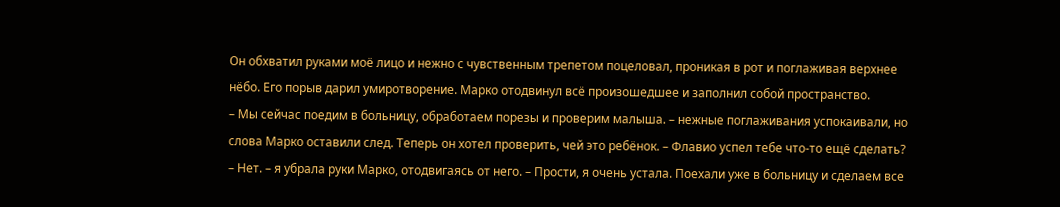Он обхватил руками моё лицо и нежно с чувственным трепетом поцеловал, проникая в рот и поглаживая верхнее нёбо. Его порыв дарил умиротворение. Марко отодвинул всё произошедшее и заполнил собой пространство.
– Мы сейчас поедим в больницу, обработаем порезы и проверим малыша. – нежные поглаживания успокаивали, но слова Марко оставили след. Теперь он хотел проверить, чей это ребёнок. – Флавио успел тебе что-то ещё сделать?
– Нет. – я убрала руки Марко, отодвигаясь от него. – Прости, я очень устала. Поехали уже в больницу и сделаем все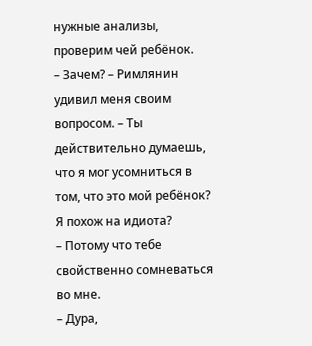нужные анализы, проверим чей ребёнок.
– Зачем? – Римлянин удивил меня своим вопросом. – Ты действительно думаешь, что я мог усомниться в том, что это мой ребёнок? Я похож на идиота?
– Потому что тебе свойственно сомневаться во мне.
– Дура,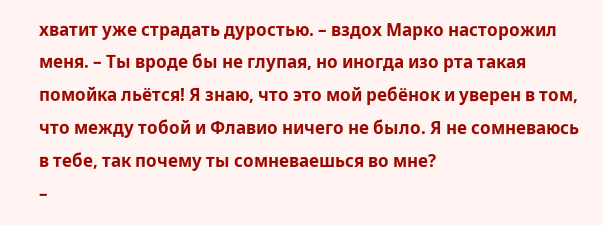хватит уже страдать дуростью. – вздох Марко насторожил меня. – Ты вроде бы не глупая, но иногда изо рта такая помойка льётся! Я знаю, что это мой ребёнок и уверен в том, что между тобой и Флавио ничего не было. Я не сомневаюсь в тебе, так почему ты сомневаешься во мне?
–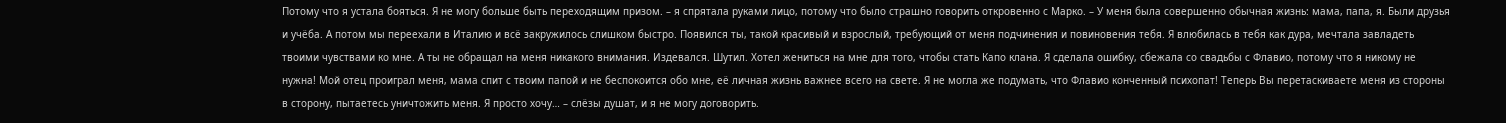Потому что я устала бояться. Я не могу больше быть переходящим призом. – я спрятала руками лицо, потому что было страшно говорить откровенно с Марко. – У меня была совершенно обычная жизнь: мама, папа, я. Были друзья и учёба. А потом мы переехали в Италию и всё закружилось слишком быстро. Появился ты, такой красивый и взрослый, требующий от меня подчинения и повиновения тебя. Я влюбилась в тебя как дура, мечтала завладеть твоими чувствами ко мне. А ты не обращал на меня никакого внимания. Издевался. Шутил. Хотел жениться на мне для того, чтобы стать Капо клана. Я сделала ошибку, сбежала со свадьбы с Флавио, потому что я никому не нужна! Мой отец проиграл меня, мама спит с твоим папой и не беспокоится обо мне, её личная жизнь важнее всего на свете. Я не могла же подумать, что Флавио конченный психопат! Теперь Вы перетаскиваете меня из стороны в сторону, пытаетесь уничтожить меня. Я просто хочу… – слёзы душат, и я не могу договорить.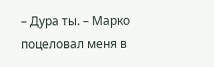– Дура ты. – Марко поцеловал меня в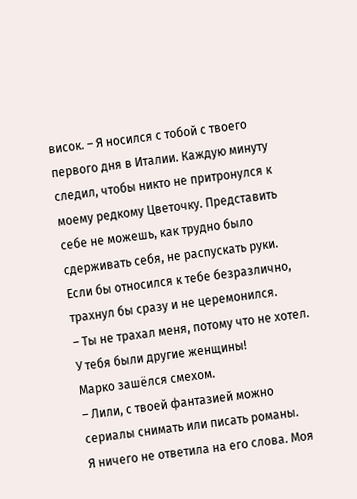висок. – Я носился с тобой с твоего первого дня в Италии. Каждую минуту следил, чтобы никто не притронулся к моему редкому Цветочку. Представить себе не можешь, как трудно было сдерживать себя, не распускать руки. Если бы относился к тебе безразлично, трахнул бы сразу и не церемонился.
– Ты не трахал меня, потому что не хотел. У тебя были другие женщины!
Марко зашёлся смехом.
– Лили, с твоей фантазией можно сериалы снимать или писать романы.
Я ничего не ответила на его слова. Моя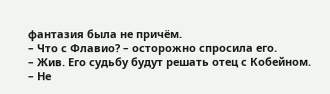фантазия была не причём.
– Что с Флавио? – осторожно спросила его.
– Жив. Его судьбу будут решать отец с Кобейном.
– Не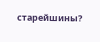старейшины?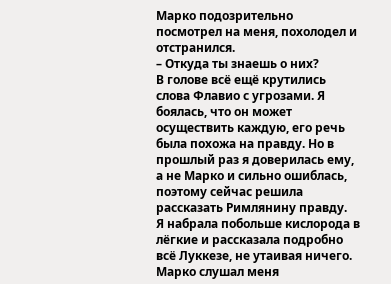Марко подозрительно посмотрел на меня, похолодел и отстранился.
– Откуда ты знаешь о них?
В голове всё ещё крутились слова Флавио с угрозами. Я боялась, что он может осуществить каждую, его речь была похожа на правду. Но в прошлый раз я доверилась ему, а не Марко и сильно ошиблась, поэтому сейчас решила рассказать Римлянину правду.
Я набрала побольше кислорода в лёгкие и рассказала подробно всё Луккезе, не утаивая ничего. Марко слушал меня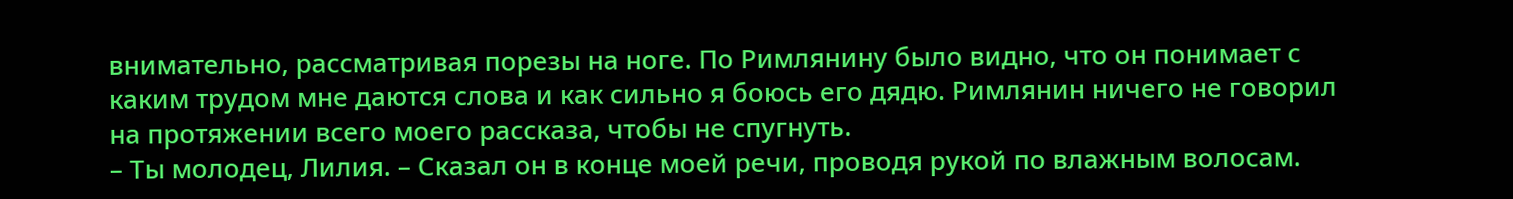внимательно, рассматривая порезы на ноге. По Римлянину было видно, что он понимает с каким трудом мне даются слова и как сильно я боюсь его дядю. Римлянин ничего не говорил на протяжении всего моего рассказа, чтобы не спугнуть.
– Ты молодец, Лилия. – Сказал он в конце моей речи, проводя рукой по влажным волосам.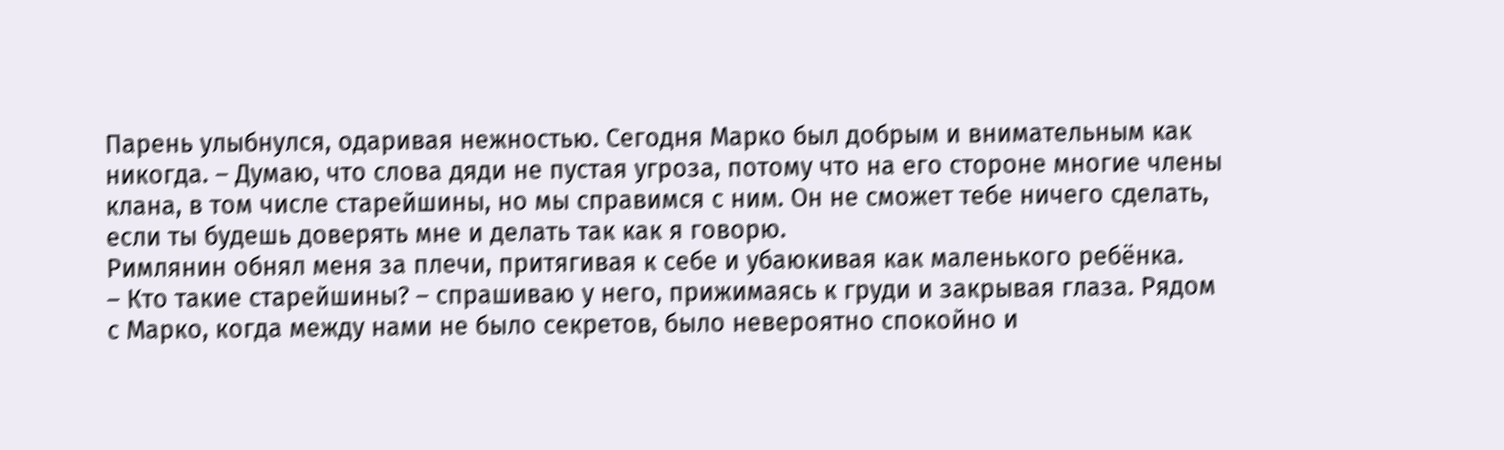Парень улыбнулся, одаривая нежностью. Сегодня Марко был добрым и внимательным как никогда. – Думаю, что слова дяди не пустая угроза, потому что на его стороне многие члены клана, в том числе старейшины, но мы справимся с ним. Он не сможет тебе ничего сделать, если ты будешь доверять мне и делать так как я говорю.
Римлянин обнял меня за плечи, притягивая к себе и убаюкивая как маленького ребёнка.
– Кто такие старейшины? – спрашиваю у него, прижимаясь к груди и закрывая глаза. Рядом с Марко, когда между нами не было секретов, было невероятно спокойно и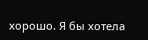хорошо. Я бы хотела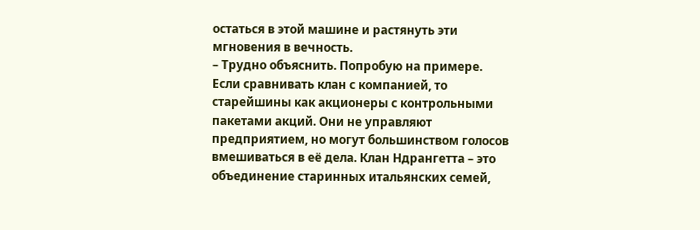остаться в этой машине и растянуть эти мгновения в вечность.
– Трудно объяснить. Попробую на примере. Если сравнивать клан с компанией, то старейшины как акционеры с контрольными пакетами акций. Они не управляют предприятием, но могут большинством голосов вмешиваться в её дела. Клан Ндрангетта – это объединение старинных итальянских семей,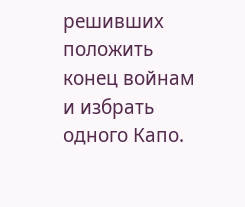решивших положить конец войнам и избрать одного Капо.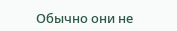Обычно они не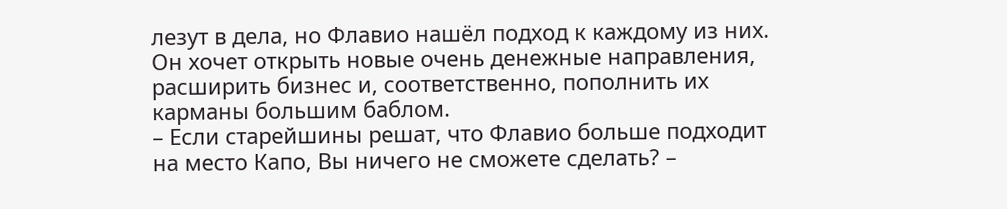лезут в дела, но Флавио нашёл подход к каждому из них. Он хочет открыть новые очень денежные направления, расширить бизнес и, соответственно, пополнить их карманы большим баблом.
– Если старейшины решат, что Флавио больше подходит на место Капо, Вы ничего не сможете сделать? –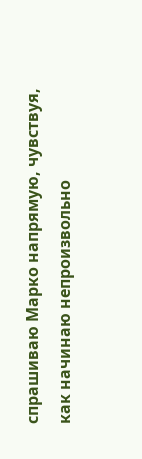спрашиваю Марко напрямую, чувствуя, как начинаю непроизвольно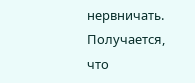нервничать. Получается, что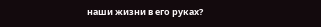наши жизни в его руках?